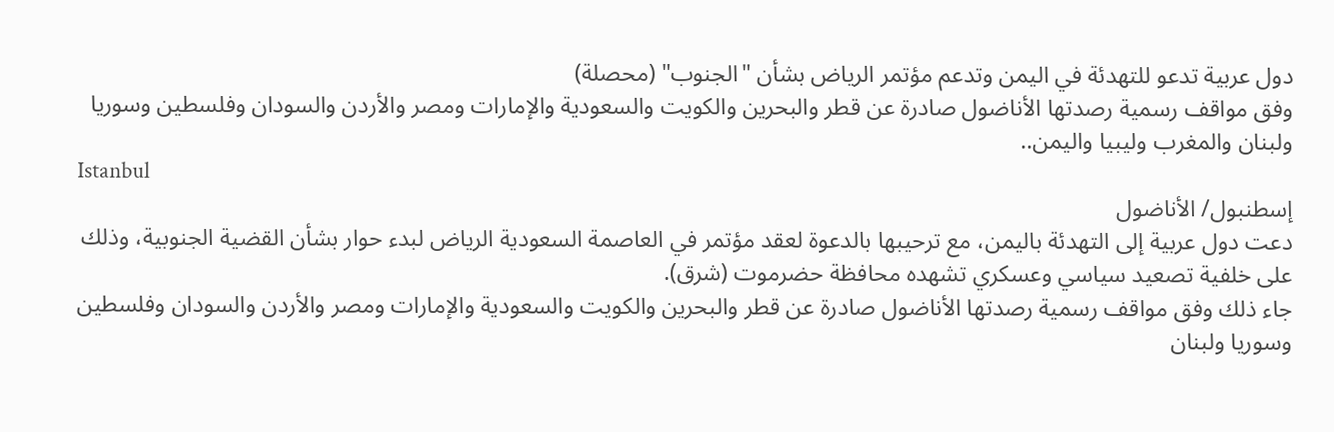دول عربية تدعو للتهدئة في اليمن وتدعم مؤتمر الرياض بشأن "الجنوب" (محصلة)
وفق مواقف رسمية رصدتها الأناضول صادرة عن قطر والبحرين والكويت والسعودية والإمارات ومصر والأردن والسودان وفلسطين وسوريا ولبنان والمغرب وليبيا واليمن..
Istanbul
إسطنبول/ الأناضول
دعت دول عربية إلى التهدئة باليمن، مع ترحيبها بالدعوة لعقد مؤتمر في العاصمة السعودية الرياض لبدء حوار بشأن القضية الجنوبية، وذلك على خلفية تصعيد سياسي وعسكري تشهده محافظة حضرموت (شرق).
جاء ذلك وفق مواقف رسمية رصدتها الأناضول صادرة عن قطر والبحرين والكويت والسعودية والإمارات ومصر والأردن والسودان وفلسطين وسوريا ولبنان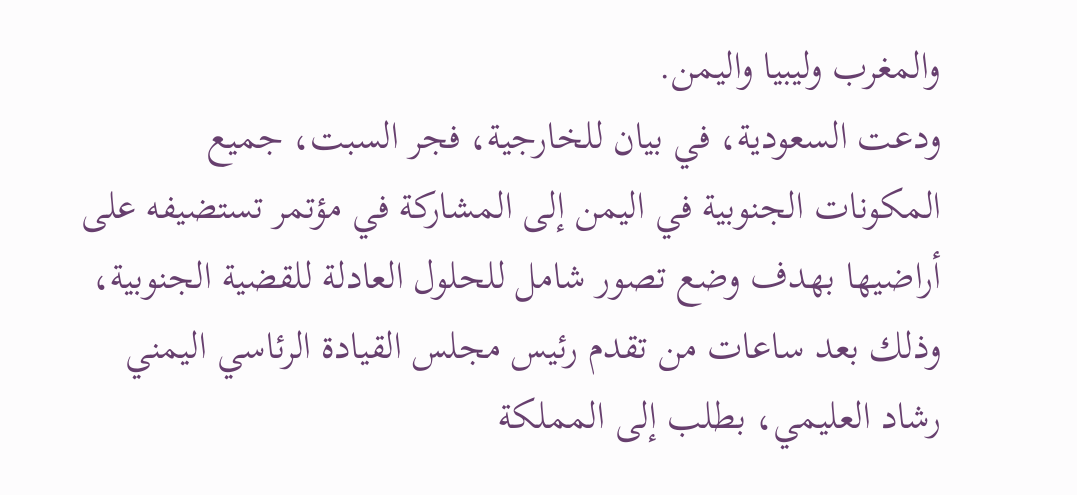والمغرب وليبيا واليمن.
ودعت السعودية، في بيان للخارجية، فجر السبت، جميع المكونات الجنوبية في اليمن إلى المشاركة في مؤتمر تستضيفه على أراضيها بهدف وضع تصور شامل للحلول العادلة للقضية الجنوبية، وذلك بعد ساعات من تقدم رئيس مجلس القيادة الرئاسي اليمني رشاد العليمي، بطلب إلى المملكة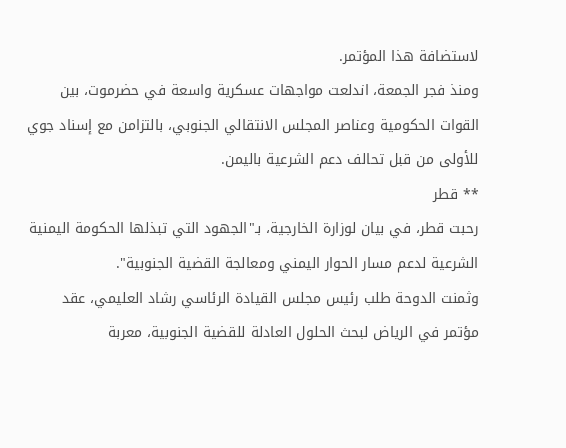لاستضافة هذا المؤتمر.
ومنذ فجر الجمعة، اندلعت مواجهات عسكرية واسعة في حضرموت، بين القوات الحكومية وعناصر المجلس الانتقالي الجنوبي، بالتزامن مع إسناد جوي للأولى من قبل تحالف دعم الشرعية باليمن.
** قطر
رحبت قطر، في بيان لوزارة الخارجية، بـ"الجهود التي تبذلها الحكومة اليمنية الشرعية لدعم مسار الحوار اليمني ومعالجة القضية الجنوبية".
وثمنت الدوحة طلب رئيس مجلس القيادة الرئاسي رشاد العليمي، عقد مؤتمر في الرياض لبحث الحلول العادلة للقضية الجنوبية، معربة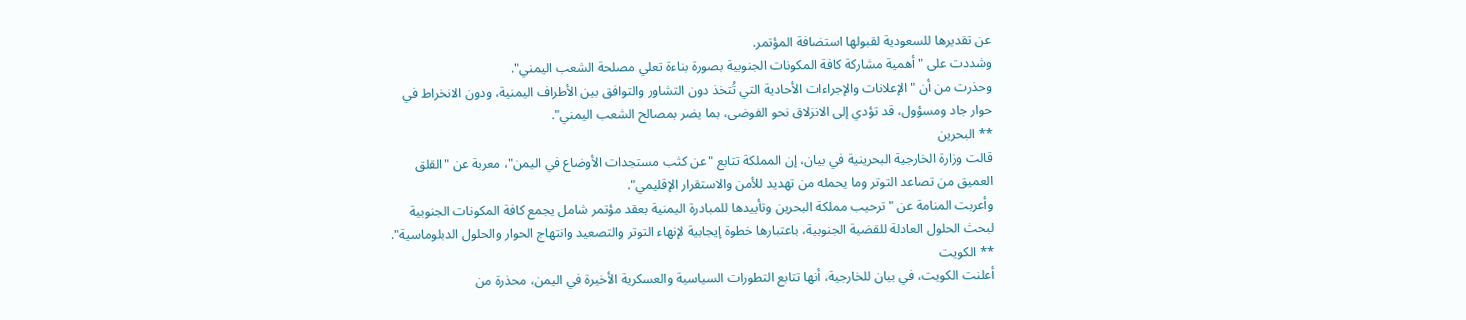عن تقديرها للسعودية لقبولها استضافة المؤتمر.
وشددت على "أهمية مشاركة كافة المكونات الجنوبية بصورة بناءة تعلي مصلحة الشعب اليمني".
وحذرت من أن "الإعلانات والإجراءات الأحادية التي تُتخذ دون التشاور والتوافق بين الأطراف اليمنية، ودون الانخراط في حوار جاد ومسؤول، قد تؤدي إلى الانزلاق نحو الفوضى، بما يضر بمصالح الشعب اليمني".
** البحرين
قالت وزارة الخارجية البحرينية في بيان، إن المملكة تتابع "عن كثب مستجدات الأوضاع في اليمن"، معربة عن "القلق العميق من تصاعد التوتر وما يحمله من تهديد للأمن والاستقرار الإقليمي".
وأعربت المنامة عن "ترحيب مملكة البحرين وتأييدها للمبادرة اليمنية بعقد مؤتمر شامل يجمع كافة المكونات الجنوبية لبحث الحلول العادلة للقضية الجنوبية، باعتبارها خطوة إيجابية لإنهاء التوتر والتصعيد وانتهاج الحوار والحلول الدبلوماسية".
** الكويت
أعلنت الكويت، في بيان للخارجية، أنها تتابع التطورات السياسية والعسكرية الأخيرة في اليمن، محذرة من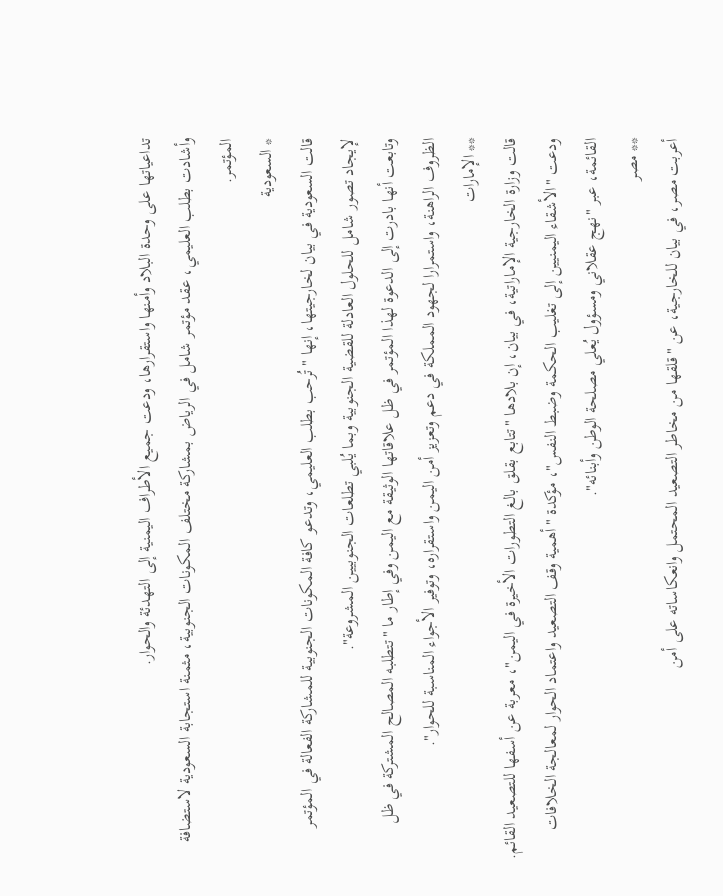تداعياتها على وحدة البلاد وأمنها واستقرارها، ودعت جميع الأطراف اليمنية إلى التهدئة والحوار.
وأشادت بطلب العليمي، عقد مؤتمر شامل في الرياض بمشاركة مختلف المكونات الجنوبية، مثمنة استجابة السعودية لاستضافة المؤتمر.
* السعودية
قالت السعودية في بيان لخارجيتها، إنها "تُرحب بطلب العليمي، وتدعو كافة المكونات الجنوبية للمشاركة الفعالة في المؤتمر لإيجاد تصور شامل للحلول العادلة للقضية الجنوبية وبما يُلبي تطلعات الجنوبيين المشروعة".
وتابعت أنها بادرت إلى الدعوة لهذا المؤتمر في ظل علاقاتها الوثيقة مع اليمن وفي إطار ما "تتطلبه المصالح المشتركة في ظل الظروف الراهنة، واستمرارا لجهود المملكة في دعم وتعزيز أمن اليمن واستقراره، وتوفير الأجواء المناسبة للحوار".
** الإمارات
قالت وزارة الخارجية الإماراتية، في بيان، إن بلادها "تتابع بقلق بالغ التطورات الأخيرة في اليمن"، معربة عن أسفها للتصعيد القائم.
ودعت "الأشقاء اليمنيين إلى تغليب الحكمة وضبط النفس"، مؤكدة "أهمية وقف التصعيد واعتماد الحوار لمعالجة الخلافات القائمة، عبر "نهج عقلاني ومسؤول يُعلي مصلحة الوطن وأبنائه".
** مصر
أعربت مصر، في بيان للخارجية، عن "قلقها من مخاطر التصعيد المحتمل وانعكاساته على أمن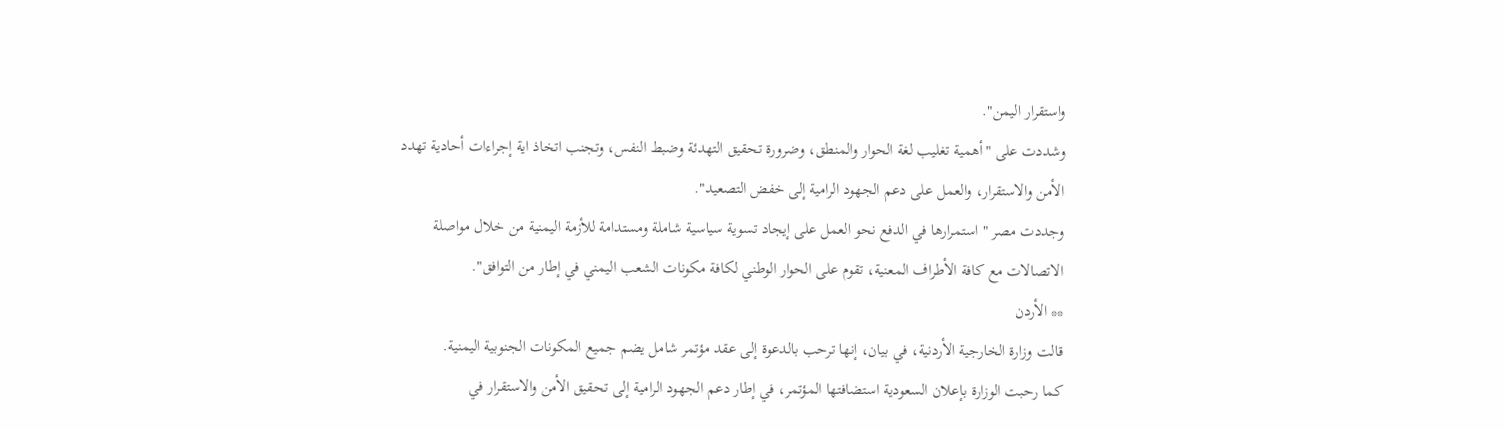واستقرار اليمن".
وشددت على "أهمية تغليب لغة الحوار والمنطق، وضرورة تحقيق التهدئة وضبط النفس، وتجنب اتخاذ اية إجراءات أحادية تهدد الأمن والاستقرار، والعمل على دعم الجهود الرامية إلى خفض التصعيد".
وجددت مصر "استمرارها في الدفع نحو العمل على إيجاد تسوية سياسية شاملة ومستدامة للأزمة اليمنية من خلال مواصلة الاتصالات مع كافة الأطراف المعنية، تقوم على الحوار الوطني لكافة مكونات الشعب اليمني في إطار من التوافق".
** الأردن
قالت وزارة الخارجية الأردنية، في بيان، إنها ترحب بالدعوة إلى عقد مؤتمر شامل يضم جميع المكونات الجنوبية اليمنية.
كما رحبت الوزارة بإعلان السعودية استضافتها المؤتمر، في إطار دعم الجهود الرامية إلى تحقيق الأمن والاستقرار في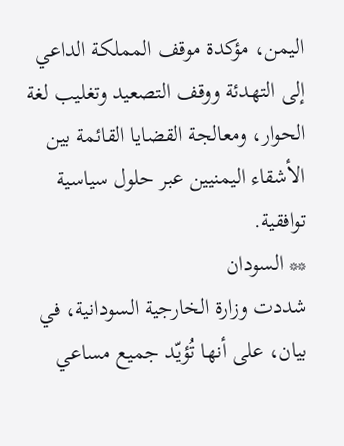اليمن، مؤكدة موقف المملكة الداعي إلى التهدئة ووقف التصعيد وتغليب لغة الحوار، ومعالجة القضايا القائمة بين الأشقاء اليمنيين عبر حلول سياسية توافقية.
** السودان
شددت وزارة الخارجية السودانية، في بيان، على أنها تُؤيّد جميع مساعي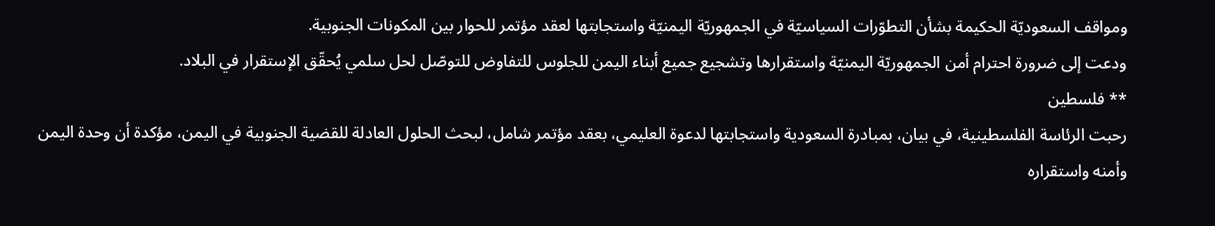ومواقف السعوديّة الحكيمة بشأن التطوّرات السياسيّة في الجمهوريّة اليمنيّة واستجابتها لعقد مؤتمر للحوار بين المكونات الجنوبية.
ودعت إلى ضرورة احترام أمن الجمهوريّة اليمنيّة واستقرارها وتشجيع جميع أبناء اليمن للجلوس للتفاوض للتوصّل لحل سلمي يُحقّق الإستقرار في البلاد.
** فلسطين
رحبت الرئاسة الفلسطينية، في بيان، بمبادرة السعودية واستجابتها لدعوة العليمي، بعقد مؤتمر شامل، لبحث الحلول العادلة للقضية الجنوبية في اليمن، مؤكدة أن وحدة اليمن وأمنه واستقراره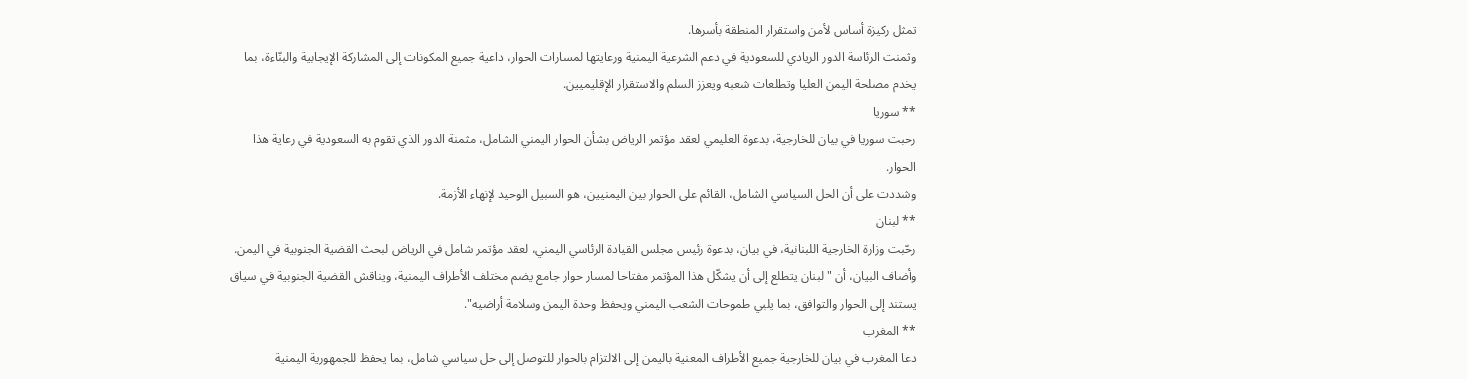تمثل ركيزة أساس لأمن واستقرار المنطقة بأسرها.
وثمنت الرئاسة الدور الريادي للسعودية في دعم الشرعية اليمنية ورعايتها لمسارات الحوار، داعية جميع المكونات إلى المشاركة الإيجابية والبنّاءة، بما يخدم مصلحة اليمن العليا وتطلعات شعبه ويعزز السلم والاستقرار الإقليميين.
** سوريا
رحبت سوريا في بيان للخارجية، بدعوة العليمي لعقد مؤتمر الرياض بشأن الحوار اليمني الشامل، مثمنة الدور الذي تقوم به السعودية في رعاية هذا الحوار.
وشددت على أن الحل السياسي الشامل، القائم على الحوار بين اليمنيين، هو السبيل الوحيد لإنهاء الأزمة.
** لبنان
رحّبت وزارة الخارجية اللبنانية، في بيان، بدعوة رئيس مجلس القيادة الرئاسي اليمني، لعقد مؤتمر شامل في الرياض لبحث القضية الجنوبية في اليمن.
وأضاف البيان، أن "لبنان يتطلع إلى أن يشكّل هذا المؤتمر مفتاحا لمسار حوار جامع يضم مختلف الأطراف اليمنية، ويناقش القضية الجنوبية في سياق يستند إلى الحوار والتوافق، بما يلبي طموحات الشعب اليمني ويحفظ وحدة اليمن وسلامة أراضيه".
** المغرب
دعا المغرب في بيان للخارجية جميع الأطراف المعنية باليمن إلى الالتزام بالحوار للتوصل إلى حل سياسي شامل، بما يحفظ للجمهورية اليمنية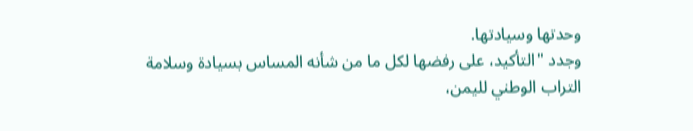وحدتها وسيادتها.
وجدد "التأكيد، على رفضها لكل ما من شأنه المساس بسيادة وسلامة التراب الوطني لليمن،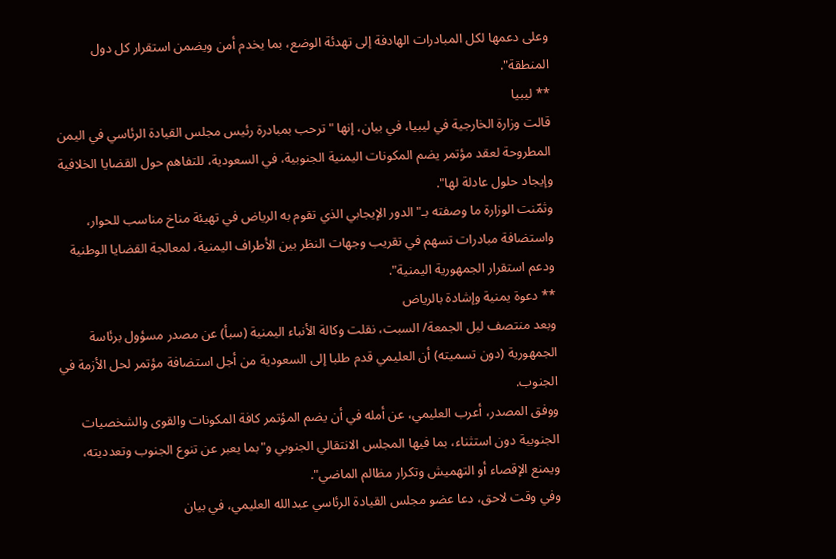وعلى دعمها لكل المبادرات الهادفة إلى تهدئة الوضع، بما يخدم أمن ويضمن استقرار كل دول المنطقة".
** ليبيا
قالت وزارة الخارجية في ليبيا، في بيان، إنها "ترحب بمبادرة رئيس مجلس القيادة الرئاسي في اليمن المطروحة لعقد مؤتمر يضم المكونات اليمنية الجنوبية، في السعودية، للتفاهم حول القضايا الخلافية وإيجاد حلول عادلة لها".
وثمّنت الوزارة ما وصفته بـ"الدور الإيجابي الذي تقوم به الرياض في تهيئة مناخ مناسب للحوار، واستضافة مبادرات تسهم في تقريب وجهات النظر بين الأطراف اليمنية، لمعالجة القضايا الوطنية ودعم استقرار الجمهورية اليمنية".
** دعوة يمنية وإشادة بالرياض
وبعد منتصف ليل الجمعة/ السبت، نقلت وكالة الأنباء اليمنية (سبأ) عن مصدر مسؤول برئاسة الجمهورية (دون تسميته) أن العليمي قدم طلبا إلى السعودية من أجل استضافة مؤتمر لحل الأزمة في الجنوب.
ووفق المصدر، أعرب العليمي، عن أمله في أن يضم المؤتمر كافة المكونات والقوى والشخصيات الجنوبية دون استثناء، بما فيها المجلس الانتقالي الجنوبي و"بما يعبر عن تنوع الجنوب وتعدديته، ويمنع الإقصاء أو التهميش وتكرار مظالم الماضي".
وفي وقت لاحق، دعا عضو مجلس القيادة الرئاسي عبدالله العليمي، في بيان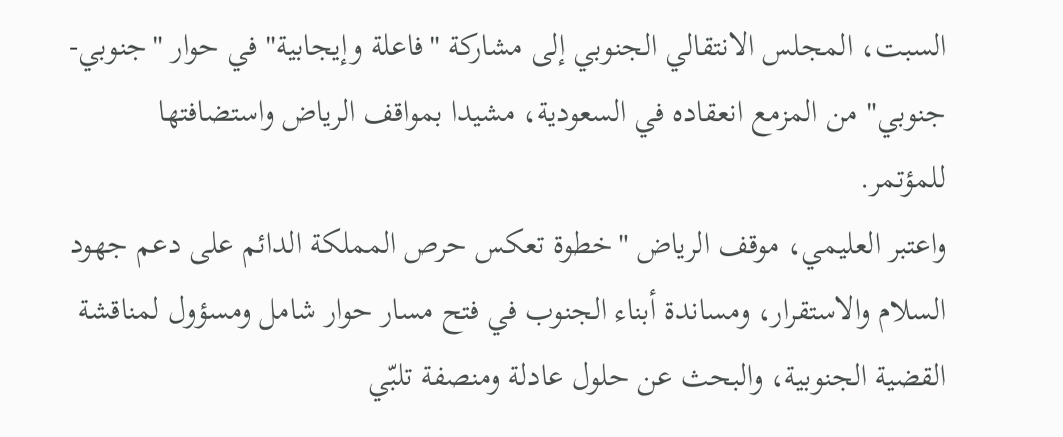السبت، المجلس الانتقالي الجنوبي إلى مشاركة "فاعلة وإيجابية" في حوار "جنوبي-جنوبي" من المزمع انعقاده في السعودية، مشيدا بمواقف الرياض واستضافتها للمؤتمر.
واعتبر العليمي، موقف الرياض "خطوة تعكس حرص المملكة الدائم على دعم جهود السلام والاستقرار، ومساندة أبناء الجنوب في فتح مسار حوار شامل ومسؤول لمناقشة القضية الجنوبية، والبحث عن حلول عادلة ومنصفة تلبّي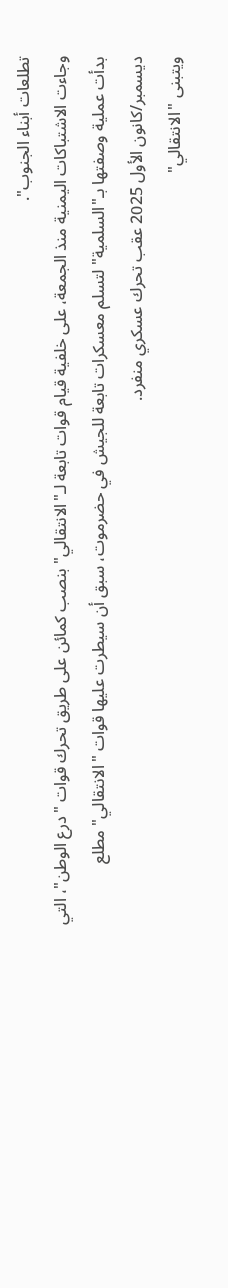تطلعات أبناء الجنوب".
وجاءت الاشتباكات اليمنية منذ الجمعة، على خلفية قيام قوات تابعة لـ"الانتقالي" بنصب كمائن على طريق تحرك قوات "درع الوطن"، التي بدأت عملية وصفتها بـ"السلمية" لتسلم معسكرات تابعة للجيش في حضرموت، سبق أن سيطرت عليها قوات "الانتقالي" مطلع ديسمبر/كانون الأول 2025 عقب تحرك عسكري منفرد.
ويتبنى "الانتقالي"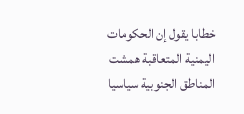خطابا يقول إن الحكومات اليمنية المتعاقبة همشت المناطق الجنوبية سياسيا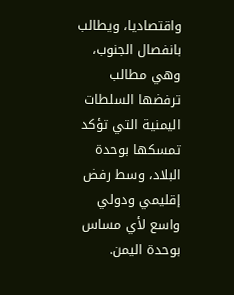واقتصاديا، ويطالب بانفصال الجنوب، وهي مطالب ترفضها السلطات اليمنية التي تؤكد تمسكها بوحدة البلاد، وسط رفض إقليمي ودولي واسع لأي مساس بوحدة اليمن.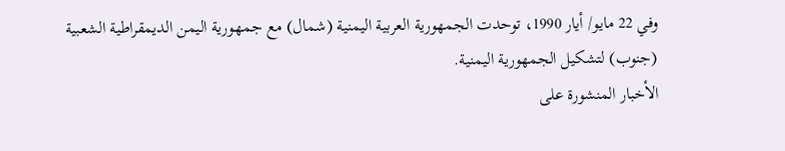وفي 22 مايو/ أيار 1990، توحدت الجمهورية العربية اليمنية (شمال) مع جمهورية اليمن الديمقراطية الشعبية (جنوب) لتشكيل الجمهورية اليمنية.
الأخبار المنشورة على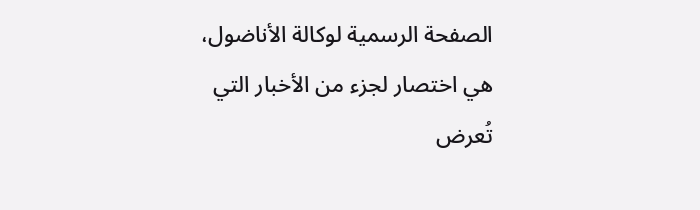الصفحة الرسمية لوكالة الأناضول، هي اختصار لجزء من الأخبار التي تُعرض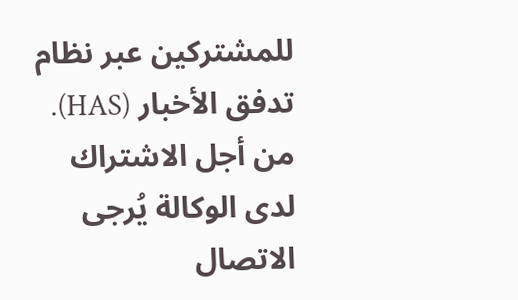للمشتركين عبر نظام تدفق الأخبار (HAS). من أجل الاشتراك لدى الوكالة يُرجى الاتصال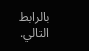بالرابط التالي.